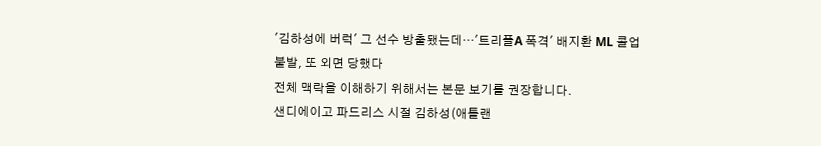'김하성에 버럭' 그 선수 방출됐는데…'트리플A 폭격' 배지환 ML 콜업 불발, 또 외면 당했다
전체 맥락을 이해하기 위해서는 본문 보기를 권장합니다.
샌디에이고 파드리스 시절 김하성(애틀랜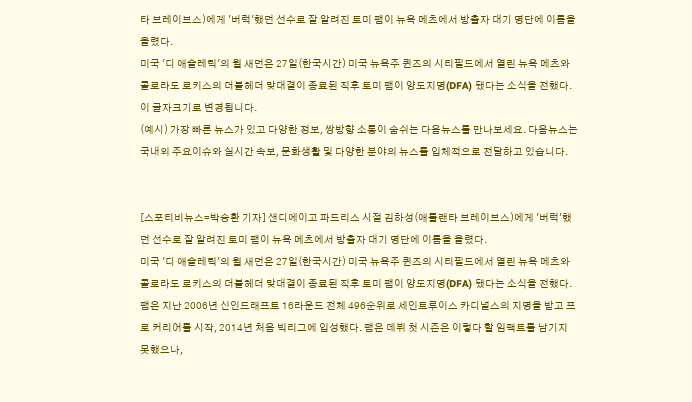타 브레이브스)에게 '버럭'했던 선수로 잘 알려진 토미 팸이 뉴욕 메츠에서 방출자 대기 명단에 이름을 올렸다.
미국 '디 애슬레틱'의 윌 새먼은 27일(한국시간) 미국 뉴욕주 퀸즈의 시티필드에서 열린 뉴욕 메츠와 콜로라도 로키스의 더블헤더 맞대결이 종료된 직후 토미 팸이 양도지명(DFA) 됐다는 소식을 전했다.
이 글자크기로 변경됩니다.
(예시) 가장 빠른 뉴스가 있고 다양한 정보, 쌍방향 소통이 숨쉬는 다음뉴스를 만나보세요. 다음뉴스는 국내외 주요이슈와 실시간 속보, 문화생활 및 다양한 분야의 뉴스를 입체적으로 전달하고 있습니다.


[스포티비뉴스=박승환 기자] 샌디에이고 파드리스 시절 김하성(애틀랜타 브레이브스)에게 '버럭'했던 선수로 잘 알려진 토미 팸이 뉴욕 메츠에서 방출자 대기 명단에 이름을 올렸다.
미국 '디 애슬레틱'의 윌 새먼은 27일(한국시간) 미국 뉴욕주 퀸즈의 시티필드에서 열린 뉴욕 메츠와 콜로라도 로키스의 더블헤더 맞대결이 종료된 직후 토미 팸이 양도지명(DFA) 됐다는 소식을 전했다.
팸은 지난 2006년 신인드래프트 16라운드 전체 496순위로 세인트루이스 카디널스의 지명을 받고 프로 커리어를 시작, 2014년 처음 빅리그에 입성했다. 팸은 데뷔 첫 시즌은 이렇다 할 임팩트를 남기지 못했으나,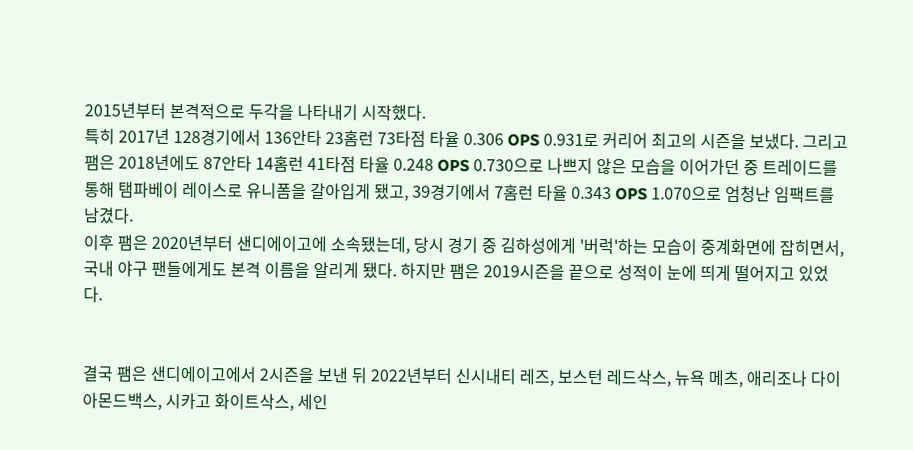2015년부터 본격적으로 두각을 나타내기 시작했다.
특히 2017년 128경기에서 136안타 23홈런 73타점 타율 0.306 OPS 0.931로 커리어 최고의 시즌을 보냈다. 그리고 팸은 2018년에도 87안타 14홈런 41타점 타율 0.248 OPS 0.730으로 나쁘지 않은 모습을 이어가던 중 트레이드를 통해 탬파베이 레이스로 유니폼을 갈아입게 됐고, 39경기에서 7홈런 타율 0.343 OPS 1.070으로 엄청난 임팩트를 남겼다.
이후 팸은 2020년부터 샌디에이고에 소속됐는데, 당시 경기 중 김하성에게 '버럭'하는 모습이 중계화면에 잡히면서, 국내 야구 팬들에게도 본격 이름을 알리게 됐다. 하지만 팸은 2019시즌을 끝으로 성적이 눈에 띄게 떨어지고 있었다.


결국 팸은 샌디에이고에서 2시즌을 보낸 뒤 2022년부터 신시내티 레즈, 보스턴 레드삭스, 뉴욕 메츠, 애리조나 다이아몬드백스, 시카고 화이트삭스, 세인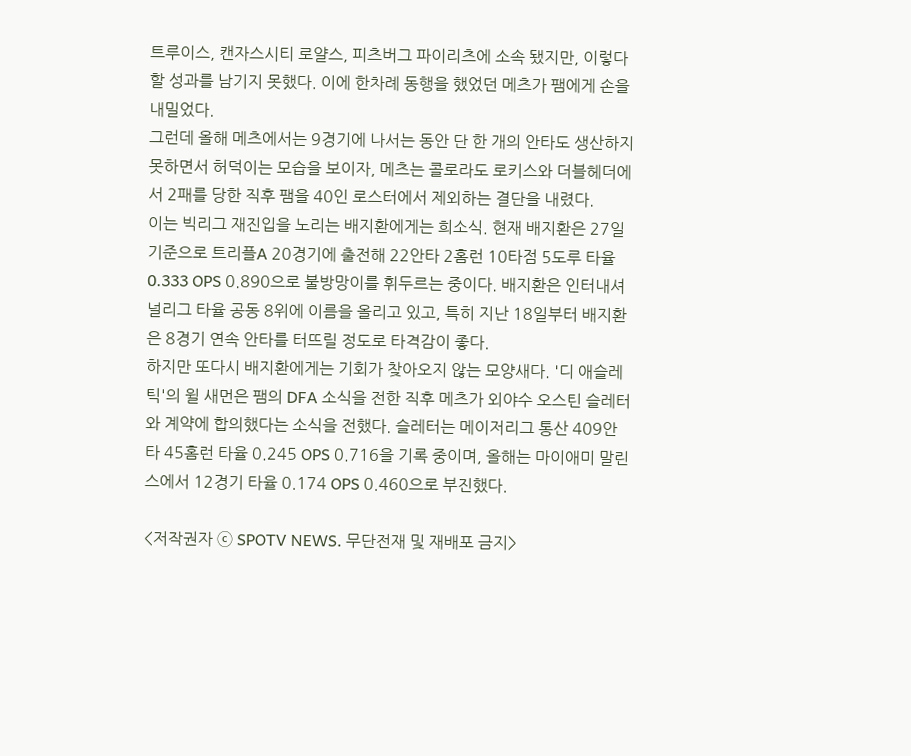트루이스, 캔자스시티 로얄스, 피츠버그 파이리츠에 소속 됐지만, 이렇다 할 성과를 남기지 못했다. 이에 한차례 동행을 했었던 메츠가 팸에게 손을 내밀었다.
그런데 올해 메츠에서는 9경기에 나서는 동안 단 한 개의 안타도 생산하지 못하면서 허덕이는 모습을 보이자, 메츠는 콜로라도 로키스와 더블헤더에서 2패를 당한 직후 팸을 40인 로스터에서 제외하는 결단을 내렸다.
이는 빅리그 재진입을 노리는 배지환에게는 희소식. 현재 배지환은 27일 기준으로 트리플A 20경기에 출전해 22안타 2홈런 10타점 5도루 타율 0.333 OPS 0.890으로 불방망이를 휘두르는 중이다. 배지환은 인터내셔널리그 타율 공동 8위에 이름을 올리고 있고, 특히 지난 18일부터 배지환은 8경기 연속 안타를 터뜨릴 정도로 타격감이 좋다.
하지만 또다시 배지환에게는 기회가 찾아오지 않는 모양새다. '디 애슬레틱'의 윌 새먼은 팸의 DFA 소식을 전한 직후 메츠가 외야수 오스틴 슬레터와 계약에 합의했다는 소식을 전했다. 슬레터는 메이저리그 통산 409안타 45홈런 타율 0.245 OPS 0.716을 기록 중이며, 올해는 마이애미 말린스에서 12경기 타율 0.174 OPS 0.460으로 부진했다.

<저작권자 ⓒ SPOTV NEWS. 무단전재 및 재배포 금지>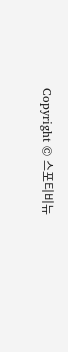Copyright © 스포티비뉴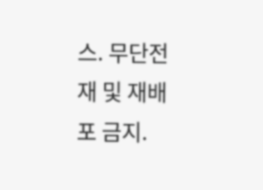스. 무단전재 및 재배포 금지.